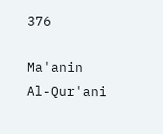376

Ma'anin Al-Qur'ani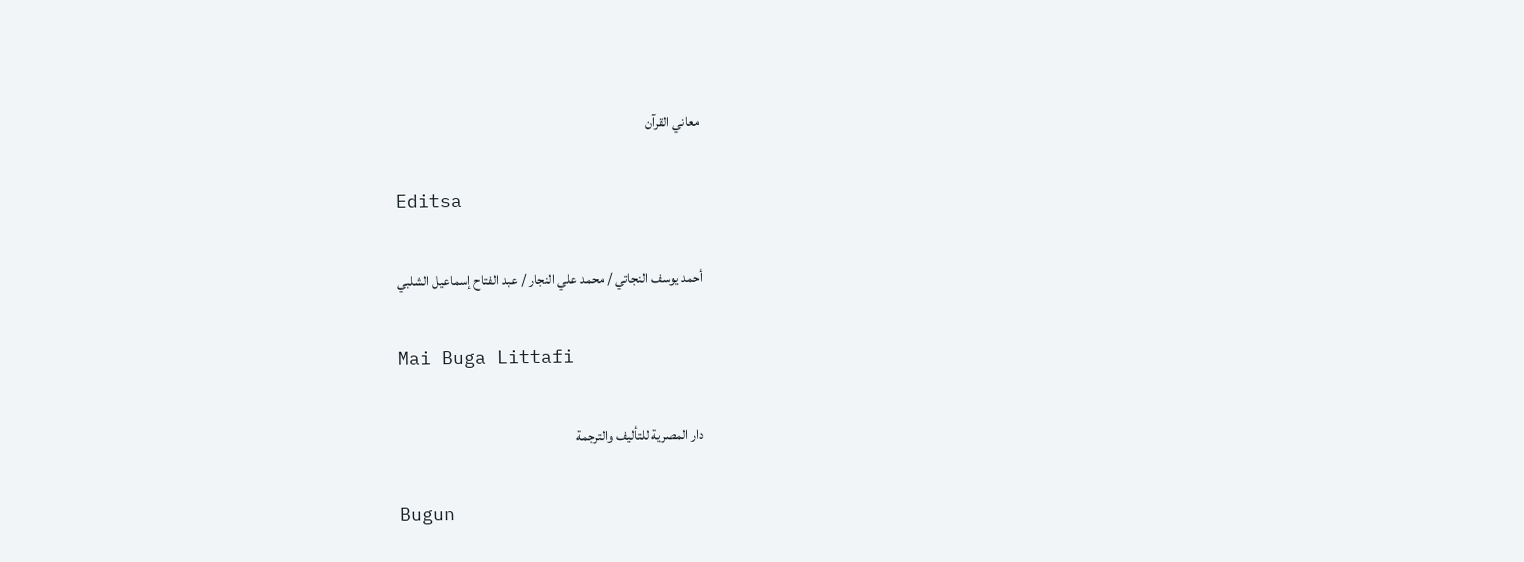معاني القرآن

Editsa

أحمد يوسف النجاتي / محمد علي النجار / عبد الفتاح إسماعيل الشلبي

Mai Buga Littafi

دار المصرية للتأليف والترجمة

Bugun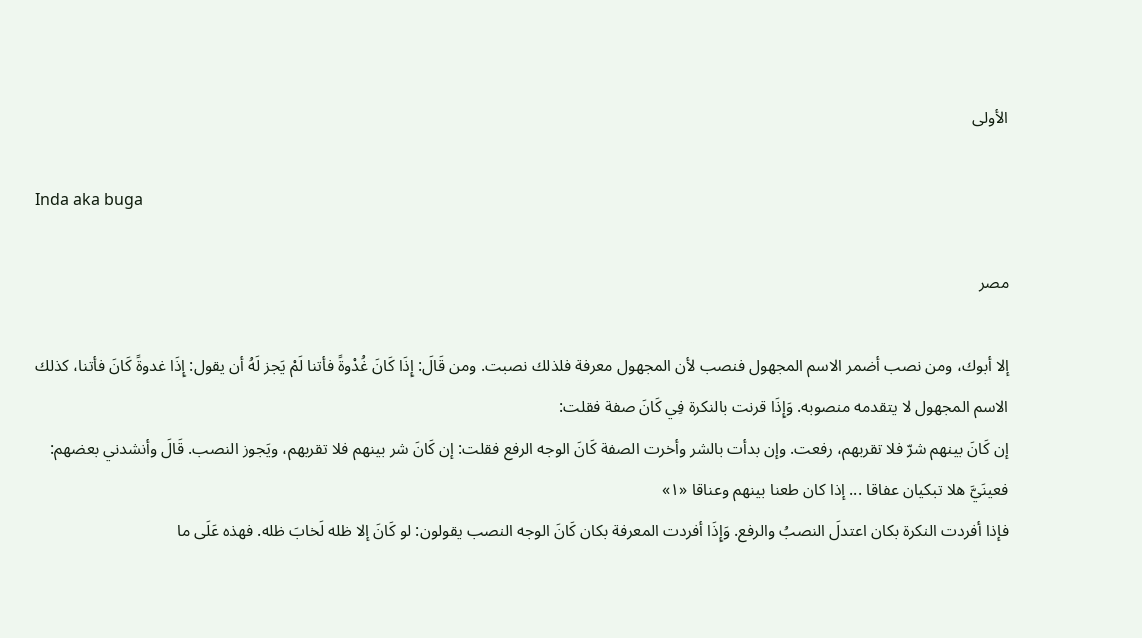الأولى

Inda aka buga

مصر

إلا أبوك، ومن نصب أضمر الاسم المجهول فنصب لأن المجهول معرفة فلذلك نصبت. ومن قَالَ: إِذَا كَانَ غُدْوةً فأتنا لَمْ يَجز لَهُ أن يقول: إِذَا غدوةً كَانَ فأتنا، كذلك الاسم المجهول لا يتقدمه منصوبه. وَإِذَا قرنت بالنكرة فِي كَانَ صفة فقلت:
إن كَانَ بينهم شرّ فلا تقربهم، رفعت. وإن بدأت بالشر وأخرت الصفة كَانَ الوجه الرفع فقلت: إن كَانَ شر بينهم فلا تقربهم، ويَجوز النصب. قَالَ وأنشدني بعضهم:
فعينَيَّ هلا تبكيان عفاقا ... إذا كان طعنا بينهم وعناقا «١»
فإذا أفردت النكرة بكان اعتدلَ النصبُ والرفع. وَإِذَا أفردت المعرفة بكان كَانَ الوجه النصب يقولون: لو كَانَ إلا ظله لَخابَ ظله. فهذه عَلَى ما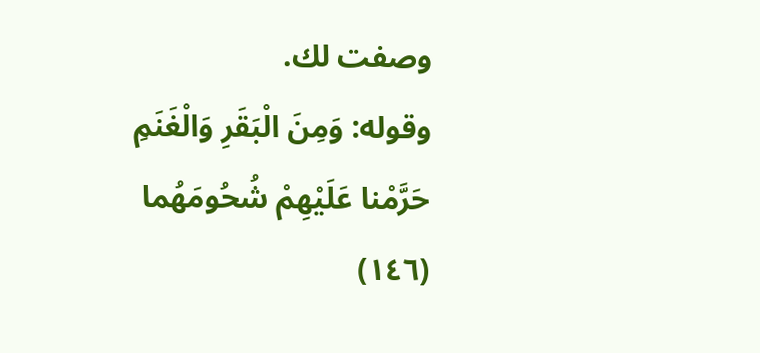وصفت لك.
وقوله: وَمِنَ الْبَقَرِ وَالْغَنَمِ حَرَّمْنا عَلَيْهِمْ شُحُومَهُما (١٤٦)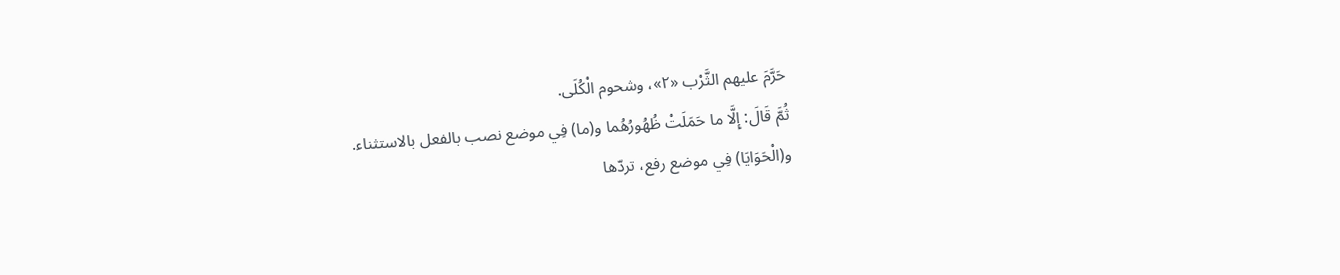حَرَّمَ عليهم الثَّرْب «٢»، وشحوم الْكُلَى.
ثُمَّ قَالَ: إِلَّا ما حَمَلَتْ ظُهُورُهُما و(ما) فِي موضع نصب بالفعل بالاستثناء.
و(الْحَوَايَا) فِي موضع رفع، تردّها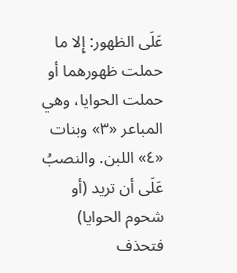عَلَى الظهور: إِلا ما حملت ظهورهما أو حملت الحوايا، وهي المباعر «٣» وبنات «٤» اللبن. والنصبُ عَلَى أن تريد (أو شحوم الحوايا) فتحذف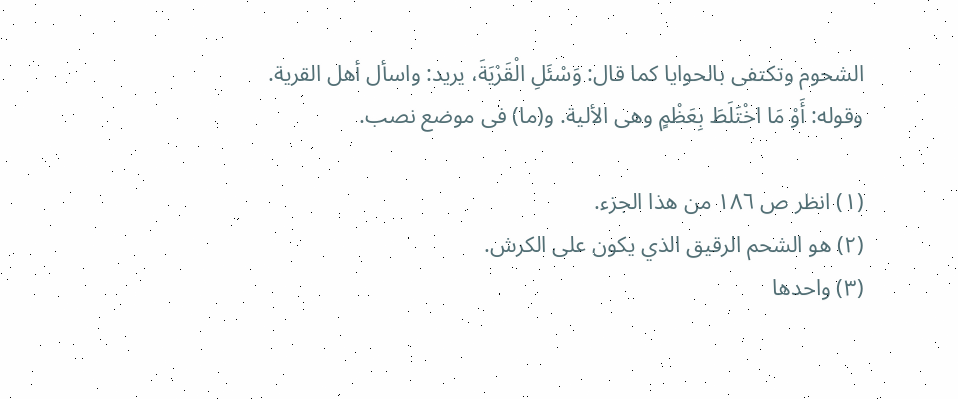الشحوم وتكتفى بالحوايا كما قال: وَسْئَلِ الْقَرْيَةَ، يريد: واسأل أهل القرية.
وقوله: أَوْ مَا اخْتَلَطَ بِعَظْمٍ وهى الألية. و(ما) فى موضع نصب.

(١) انظر ص ١٨٦ من هذا الجزء.
(٢) هو الشحم الرقيق الذي يكون على الكرش.
(٣) واحدها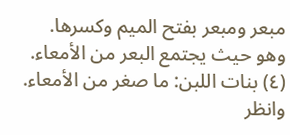مبعر ومبعر بفتح الميم وكسرها. وهو حيث يجتمع البعر من الأمعاء.
(٤) بنات اللبن: ما صغر من الأمعاء. وانظر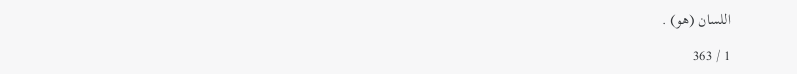اللسان (هو) .

1 / 363